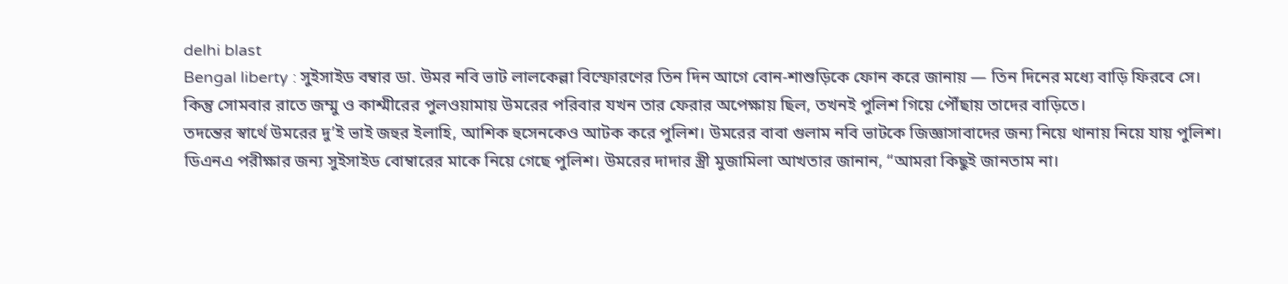delhi blast
Bengal liberty : সুইসাইড বম্বার ডা. উমর নবি ভাট লালকেল্লা বিস্ফোরণের তিন দিন আগে বোন-শাশুড়িকে ফোন করে জানায় — তিন দিনের মধ্যে বাড়ি ফিরবে সে। কিন্তু সোমবার রাতে জম্মু ও কাশ্মীরের পুলওয়ামায় উমরের পরিবার যখন তার ফেরার অপেক্ষায় ছিল, তখনই পুলিশ গিয়ে পৌঁছায় তাদের বাড়িতে।
তদন্তের স্বার্থে উমরের দু’ই ভাই জহুর ইলাহি, আশিক হুসেনকেও আটক করে পুলিশ। উমরের বাবা গুলাম নবি ভাটকে জিজ্ঞাসাবাদের জন্য নিয়ে থানায় নিয়ে যায় পুলিশ। ডিএনএ পরীক্ষার জন্য সুইসাইড বোম্বারের মাকে নিয়ে গেছে পুলিশ। উমরের দাদার স্ত্রী মুজামিলা আখতার জানান, “আমরা কিছুই জানতাম না।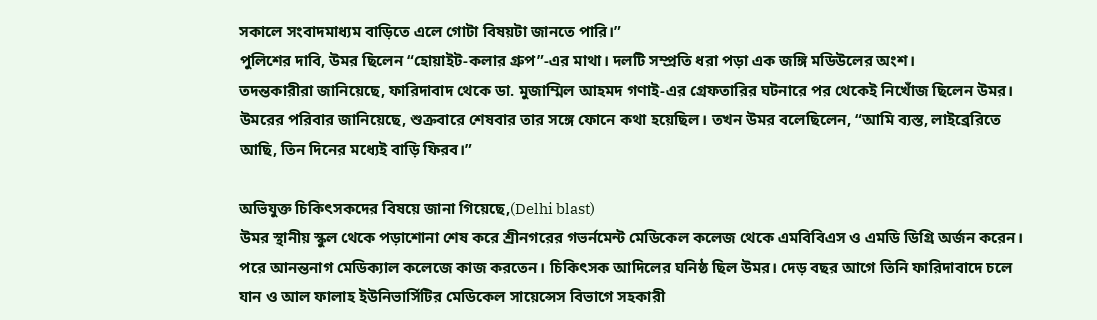সকালে সংবাদমাধ্যম বাড়িতে এলে গোটা বিষয়টা জানতে পারি।”
পুলিশের দাবি, উমর ছিলেন “হোয়াইট-কলার গ্রুপ”-এর মাথা। দলটি সম্প্রতি ধরা পড়া এক জঙ্গি মডিউলের অংশ।
তদন্তকারীরা জানিয়েছে, ফারিদাবাদ থেকে ডা. মুজাম্মিল আহমদ গণাই-এর গ্রেফতারির ঘটনারে পর থেকেই নিখোঁজ ছিলেন উমর।
উমরের পরিবার জানিয়েছে, শুক্রবারে শেষবার তার সঙ্গে ফোনে কথা হয়েছিল। তখন উমর বলেছিলেন, “আমি ব্যস্ত, লাইব্রেরিতে আছি, তিন দিনের মধ্যেই বাড়ি ফিরব।”

অভিযুক্ত চিকিৎসকদের বিষয়ে জানা গিয়েছে,(Delhi blast)
উমর স্থানীয় স্কুল থেকে পড়াশোনা শেষ করে শ্রীনগরের গভর্নমেন্ট মেডিকেল কলেজ থেকে এমবিবিএস ও এমডি ডিগ্রি অর্জন করেন। পরে আনন্তনাগ মেডিক্যাল কলেজে কাজ করতেন। চিকিৎসক আদিলের ঘনিষ্ঠ ছিল উমর। দেড় বছর আগে তিনি ফারিদাবাদে চলে যান ও আল ফালাহ ইউনিভার্সিটির মেডিকেল সায়েন্সেস বিভাগে সহকারী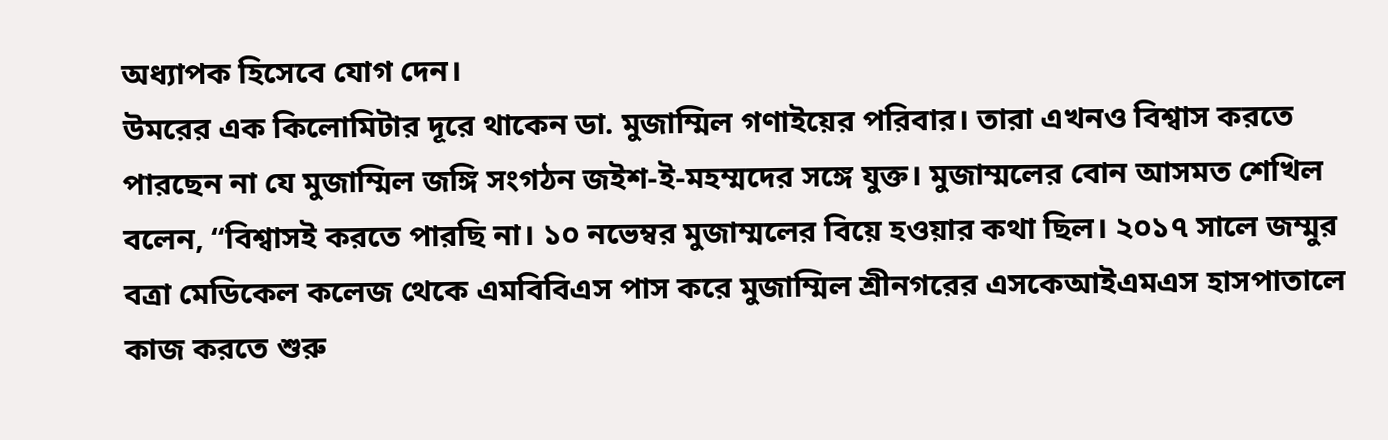অধ্যাপক হিসেবে যোগ দেন।
উমরের এক কিলোমিটার দূরে থাকেন ডা. মুজাম্মিল গণাইয়ের পরিবার। তারা এখনও বিশ্বাস করতে পারছেন না যে মুজাম্মিল জঙ্গি সংগঠন জইশ-ই-মহম্মদের সঙ্গে যুক্ত। মুজাম্মলের বোন আসমত শেখিল বলেন, “বিশ্বাসই করতে পারছি না। ১০ নভেম্বর মুজাম্মলের বিয়ে হওয়ার কথা ছিল। ২০১৭ সালে জম্মুর বত্রা মেডিকেল কলেজ থেকে এমবিবিএস পাস করে মুজাম্মিল শ্রীনগরের এসকেআইএমএস হাসপাতালে কাজ করতে শুরু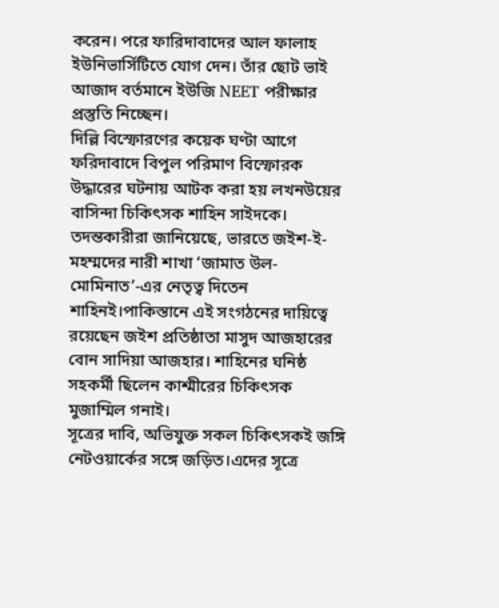করেন। পরে ফারিদাবাদের আল ফালাহ ইউনিভার্সিটিতে যোগ দেন। তাঁর ছোট ভাই আজাদ বর্তমানে ইউজি NEET পরীক্ষার প্রস্তুতি নিচ্ছেন।
দিল্লি বিস্ফোরণের কয়েক ঘণ্টা আগে ফরিদাবাদে বিপুল পরিমাণ বিস্ফোরক উদ্ধারের ঘটনায় আটক করা হয় লখনউয়ের বাসিন্দা চিকিৎসক শাহিন সাইদকে। তদন্তকারীরা জানিয়েছে, ভারতে জইশ-ই-মহম্মদের নারী শাখা ‘জামাত উল-মোমিনাত’-এর নেতৃত্ব দিতেন শাহিনই।পাকিস্তানে এই সংগঠনের দায়িত্বে রয়েছেন জইশ প্রতিষ্ঠাতা মাসুদ আজহারের বোন সাদিয়া আজহার। শাহিনের ঘনিষ্ঠ সহকর্মী ছিলেন কাশ্মীরের চিকিৎসক মুজাম্মিল গনাই।
সূত্রের দাবি, অভিযুক্ত সকল চিকিৎসকই জঙ্গি নেটওয়ার্কের সঙ্গে জড়িত।এদের সূত্রে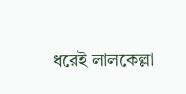ধরেই লালকেল্লা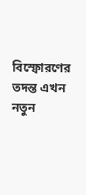বিস্ফোরণের তদন্ত এখন নতুন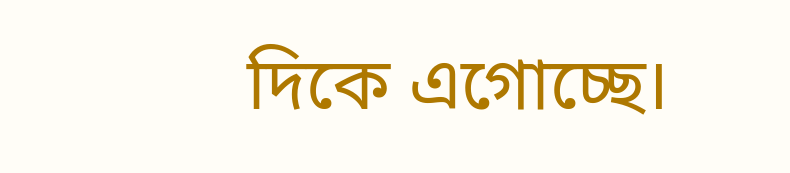দিকে এগোচ্ছে।